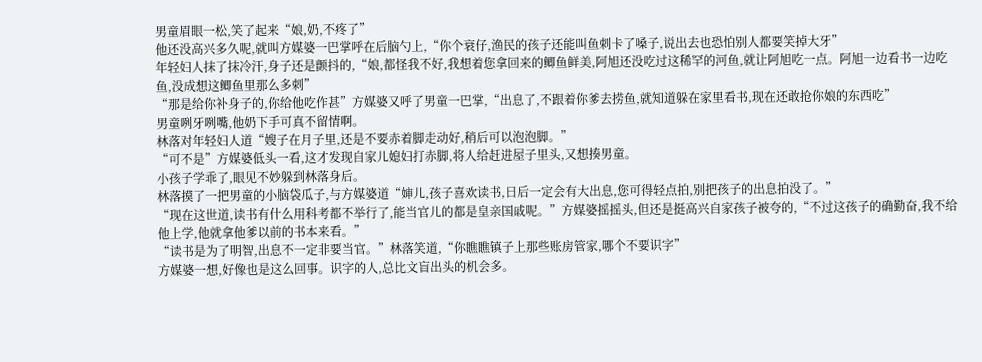男童眉眼一松,笑了起来“娘,奶,不疼了”
他还没高兴多久呢,就叫方媒婆一巴掌呼在后脑勺上,“你个衰仔,渔民的孩子还能叫鱼刺卡了嗓子,说出去也恐怕别人都要笑掉大牙”
年轻妇人抹了抹冷汗,身子还是颤抖的,“娘,都怪我不好,我想着您拿回来的鲫鱼鲜美,阿旭还没吃过这稀罕的河鱼,就让阿旭吃一点。阿旭一边看书一边吃鱼,没成想这鲫鱼里那么多刺”
“那是给你补身子的,你给他吃作甚”方媒婆又呼了男童一巴掌,“出息了,不跟着你爹去捞鱼,就知道躲在家里看书,现在还敢抢你娘的东西吃”
男童咧牙咧嘴,他奶下手可真不留情啊。
林落对年轻妇人道“嫂子在月子里,还是不要赤着脚走动好,稍后可以泡泡脚。”
“可不是”方媒婆低头一看,这才发现自家儿媳妇打赤脚,将人给赶进屋子里头,又想揍男童。
小孩子学乖了,眼见不妙躲到林落身后。
林落摸了一把男童的小脑袋瓜子,与方媒婆道“婶儿,孩子喜欢读书,日后一定会有大出息,您可得轻点拍,别把孩子的出息拍没了。”
“现在这世道,读书有什么用科考都不举行了,能当官儿的都是皇亲国戚呢。”方媒婆摇摇头,但还是挺高兴自家孩子被夸的,“不过这孩子的确勤奋,我不给他上学,他就拿他爹以前的书本来看。”
“读书是为了明智,出息不一定非要当官。”林落笑道,“你瞧瞧镇子上那些账房管家,哪个不要识字”
方媒婆一想,好像也是这么回事。识字的人,总比文盲出头的机会多。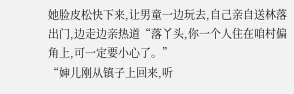她脸皮松快下来,让男童一边玩去,自己亲自送林落出门,边走边亲热道“落丫头,你一个人住在咱村偏角上,可一定要小心了。”
“婶儿刚从镇子上回来,听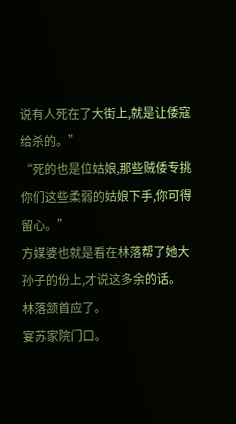说有人死在了大街上,就是让倭寇给杀的。”
“死的也是位姑娘,那些贼倭专挑你们这些柔弱的姑娘下手,你可得留心。”
方媒婆也就是看在林落帮了她大孙子的份上,才说这多余的话。
林落颔首应了。
宴苏家院门口。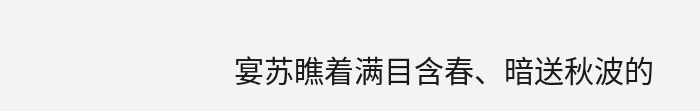宴苏瞧着满目含春、暗送秋波的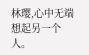林璎,心中无端想起另一个人。